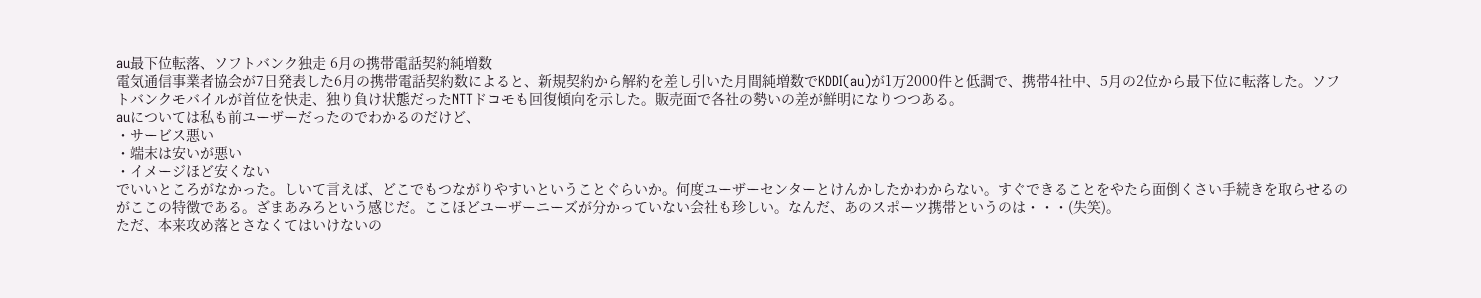au最下位転落、ソフトバンク独走 6月の携帯電話契約純増数
電気通信事業者協会が7日発表した6月の携帯電話契約数によると、新規契約から解約を差し引いた月間純増数でKDDI(au)が1万2000件と低調で、携帯4社中、5月の2位から最下位に転落した。ソフトバンクモバイルが首位を快走、独り負け状態だったNTTドコモも回復傾向を示した。販売面で各社の勢いの差が鮮明になりつつある。
auについては私も前ユーザーだったのでわかるのだけど、
・サービス悪い
・端末は安いが悪い
・イメージほど安くない
でいいところがなかった。しいて言えば、どこでもつながりやすいということぐらいか。何度ユーザーセンターとけんかしたかわからない。すぐできることをやたら面倒くさい手続きを取らせるのがここの特徴である。ざまあみろという感じだ。ここほどユーザーニーズが分かっていない会社も珍しい。なんだ、あのスポーツ携帯というのは・・・(失笑)。
ただ、本来攻め落とさなくてはいけないの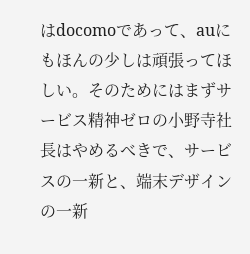はdocomoであって、auにもほんの少しは頑張ってほしい。そのためにはまずサービス精神ゼロの小野寺社長はやめるべきで、サービスの一新と、端末デザインの一新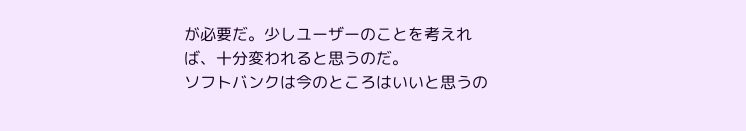が必要だ。少しユーザーのことを考えれば、十分変われると思うのだ。
ソフトバンクは今のところはいいと思うの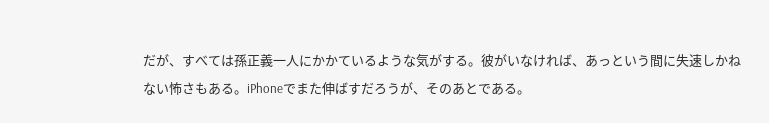だが、すべては孫正義一人にかかているような気がする。彼がいなければ、あっという間に失速しかねない怖さもある。iPhoneでまた伸ばすだろうが、そのあとである。